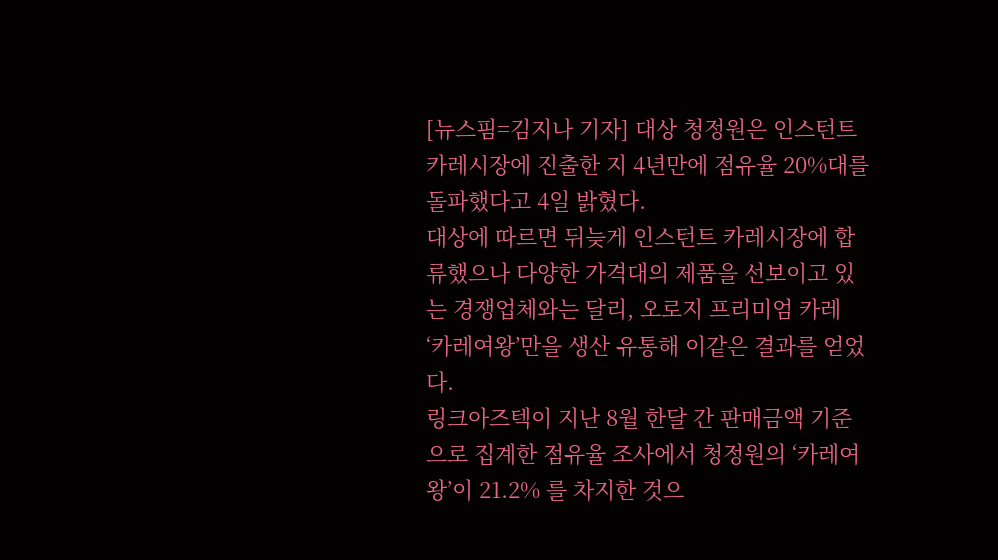[뉴스핌=김지나 기자] 대상 청정원은 인스턴트 카레시장에 진출한 지 4년만에 점유율 20%대를 돌파했다고 4일 밝혔다.
대상에 따르면 뒤늦게 인스턴트 카레시장에 합류했으나 다양한 가격대의 제품을 선보이고 있는 경쟁업체와는 달리, 오로지 프리미엄 카레 ‘카레여왕’만을 생산 유통해 이같은 결과를 얻었다.
링크아즈텍이 지난 8월 한달 간 판매금액 기준으로 집계한 점유율 조사에서 청정원의 ‘카레여왕’이 21.2% 를 차지한 것으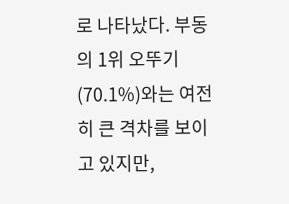로 나타났다. 부동의 1위 오뚜기(70.1%)와는 여전히 큰 격차를 보이고 있지만,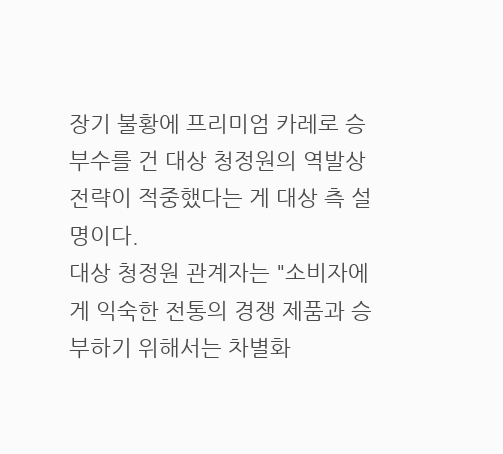장기 불황에 프리미엄 카레로 승부수를 건 대상 청정원의 역발상 전략이 적중했다는 게 대상 측 설명이다.
대상 청정원 관계자는 "소비자에게 익숙한 전통의 경쟁 제품과 승부하기 위해서는 차별화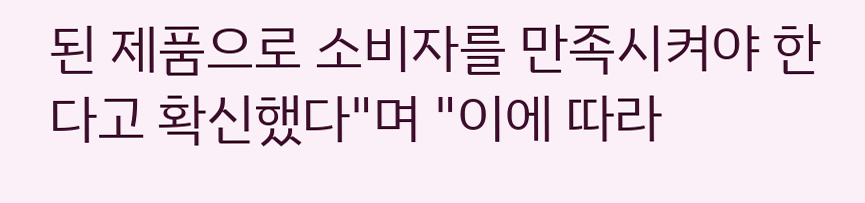된 제품으로 소비자를 만족시켜야 한다고 확신했다"며 "이에 따라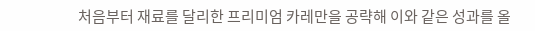처음부터 재료를 달리한 프리미엄 카레만을 공략해 이와 같은 성과를 올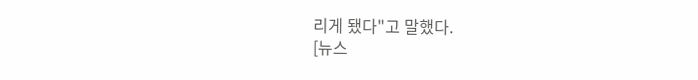리게 됐다"고 말했다.
[뉴스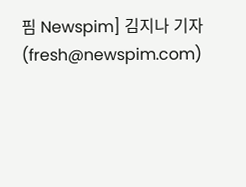핌 Newspim] 김지나 기자 (fresh@newspim.com)